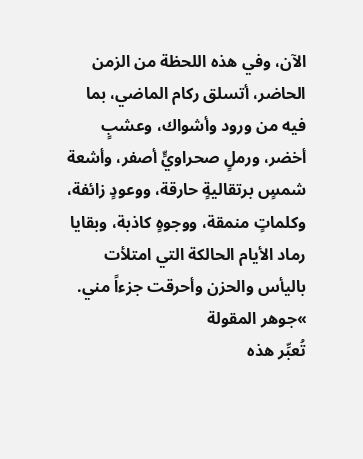الآن، وفي هذه اللحظة من الزمن الحاضر، أتسلق ركام الماضي، بما فيه من ورود وأشواك، وعشبٍ أخضر، ورملٍ صحراويٍّ أصفر، وأشعة شمسٍ برتقاليةٍ حارقة، ووعودٍ زائفة، وكلماتٍ منمقة، ووجوهٍ كاذبة، وبقايا رماد الأيام الحالكة التي امتلأت باليأس والحزن وأحرقت جزءاً مني.
»جوهر المقولة
تُعبِّر هذه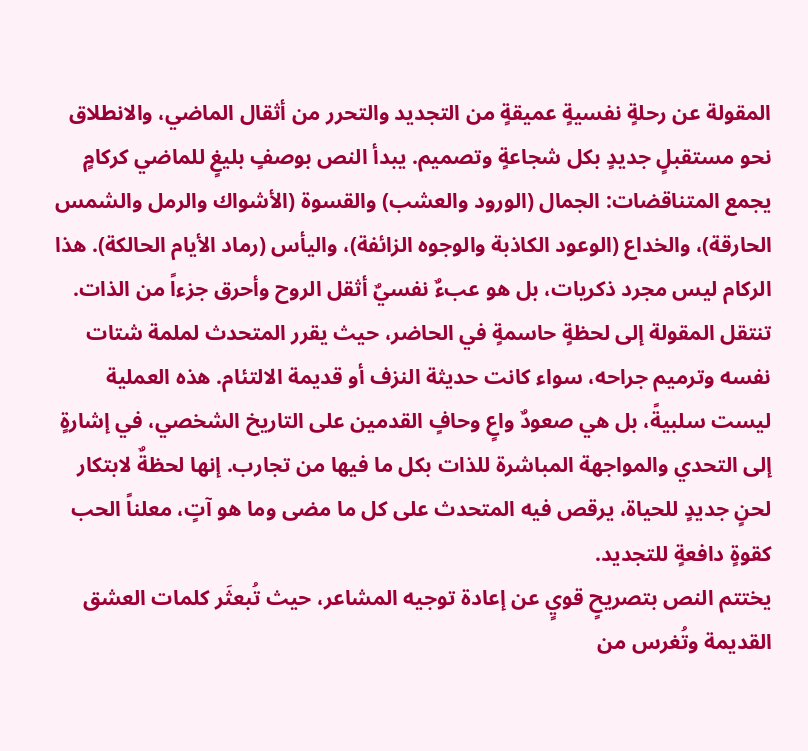المقولة عن رحلةٍ نفسيةٍ عميقةٍ من التجديد والتحرر من أثقال الماضي، والانطلاق نحو مستقبلٍ جديدٍ بكل شجاعةٍ وتصميم. يبدأ النص بوصفٍ بليغٍ للماضي كركامٍ يجمع المتناقضات: الجمال (الورود والعشب) والقسوة (الأشواك والرمل والشمس الحارقة)، والخداع (الوعود الكاذبة والوجوه الزائفة)، واليأس (رماد الأيام الحالكة). هذا الركام ليس مجرد ذكريات، بل هو عبءٌ نفسيٌ أثقل الروح وأحرق جزءاً من الذات.
تنتقل المقولة إلى لحظةٍ حاسمةٍ في الحاضر، حيث يقرر المتحدث لملمة شتات نفسه وترميم جراحه، سواء كانت حديثة النزف أو قديمة الالتئام. هذه العملية ليست سلبيةً، بل هي صعودٌ واعٍ وحافٍ القدمين على التاريخ الشخصي، في إشارةٍ إلى التحدي والمواجهة المباشرة للذات بكل ما فيها من تجارب. إنها لحظةٌ لابتكار لحنٍ جديدٍ للحياة، يرقص فيه المتحدث على كل ما مضى وما هو آتٍ، معلناً الحب كقوةٍ دافعةٍ للتجديد.
يختتم النص بتصريحٍ قويٍ عن إعادة توجيه المشاعر، حيث تُبعثَر كلمات العشق القديمة وتُغرس من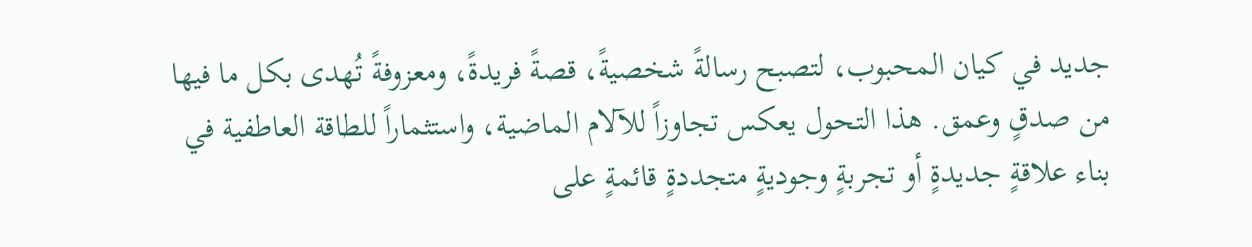جديد في كيان المحبوب، لتصبح رسالةً شخصيةً، قصةً فريدةً، ومعزوفةً تُهدى بكل ما فيها من صدقٍ وعمق. هذا التحول يعكس تجاوزاً للآلام الماضية، واستثماراً للطاقة العاطفية في بناء علاقةٍ جديدةٍ أو تجربةٍ وجوديةٍ متجددةٍ قائمةٍ على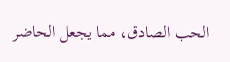الحب الصادق، مما يجعل الحاضر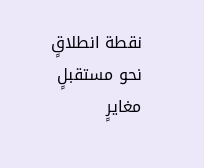نقطة انطلاقٍ نحو مستقبلٍ مغايرٍ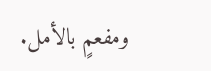ومفعمٍ بالأمل.